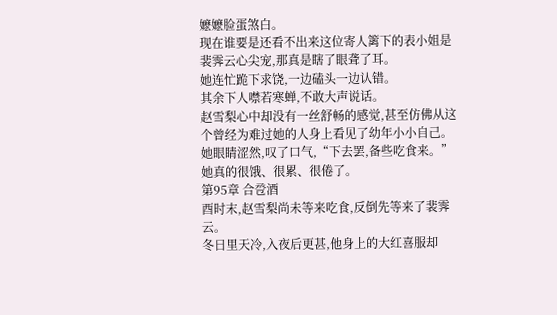嬷嬷脸蛋煞白。
现在谁要是还看不出来这位寄人篱下的表小姐是裴霁云心尖宠,那真是瞎了眼聋了耳。
她连忙跪下求饶,一边磕头一边认错。
其余下人噤若寒蝉,不敢大声说话。
赵雪梨心中却没有一丝舒畅的感觉,甚至仿佛从这个曾经为难过她的人身上看见了幼年小小自己。
她眼睛涩然,叹了口气,“下去罢,备些吃食来。”
她真的很饿、很累、很倦了。
第95章 合卺酒
酉时末,赵雪梨尚未等来吃食,反倒先等来了裴霁云。
冬日里天冷,入夜后更甚,他身上的大红喜服却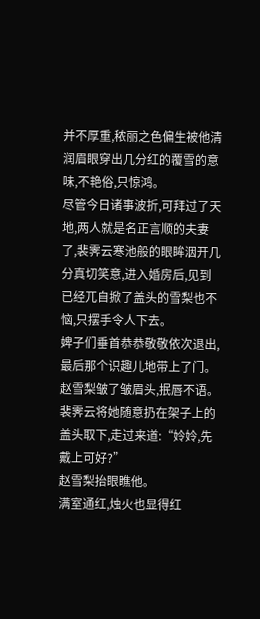并不厚重,秾丽之色偏生被他清润眉眼穿出几分红的覆雪的意味,不艳俗,只惊鸿。
尽管今日诸事波折,可拜过了天地,两人就是名正言顺的夫妻了,裴霁云寒池般的眼眸洇开几分真切笑意,进入婚房后,见到已经兀自掀了盖头的雪梨也不恼,只摆手令人下去。
婢子们垂首恭恭敬敬依次退出,最后那个识趣儿地带上了门。
赵雪梨皱了皱眉头,抿唇不语。
裴霁云将她随意扔在架子上的盖头取下,走过来道:“姈姈,先戴上可好?”
赵雪梨抬眼瞧他。
满室通红,烛火也显得红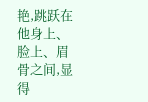艳,跳跃在他身上、脸上、眉骨之间,显得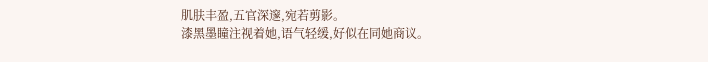肌肤丰盈,五官深邃,宛若剪影。
漆黑墨瞳注视着她,语气轻缓,好似在同她商议。